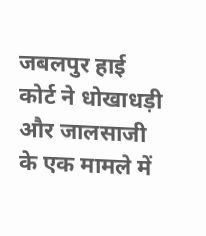जबलपुर हाई कोर्ट ने धोखाधड़ी और जालसाजी के एक मामले में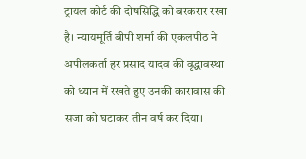ट्रायल कोर्ट की दोषसिद्धि को बरकरार रखा है। न्यायमूर्ति बीपी शर्मा की एकलपीठ ने अपीलकर्ता हर प्रसाद यादव की वृद्धावस्था को ध्यान में रखते हुए उनकी कारावास की सजा को घटाकर तीन वर्ष कर दिया।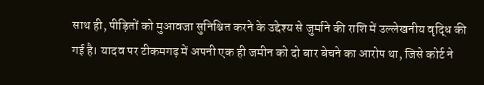साथ ही, पीड़ितों को मुआवजा सुनिश्चित करने के उद्देश्य से जुर्माने की राशि में उल्लेखनीय वृद्धि की गई है। यादव पर टीकमगढ़ में अपनी एक ही जमीन को दो बार बेचने का आरोप था, जिसे कोर्ट ने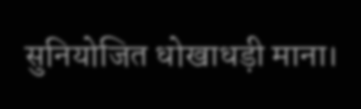सुनियोजित धोखाधड़ी माना।